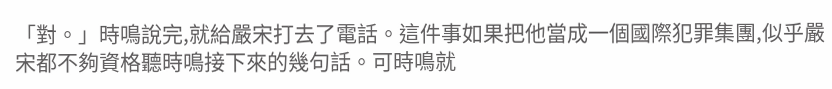「對。」時鳴說完,就給嚴宋打去了電話。這件事如果把他當成一個國際犯罪集團,似乎嚴宋都不夠資格聽時鳴接下來的幾句話。可時鳴就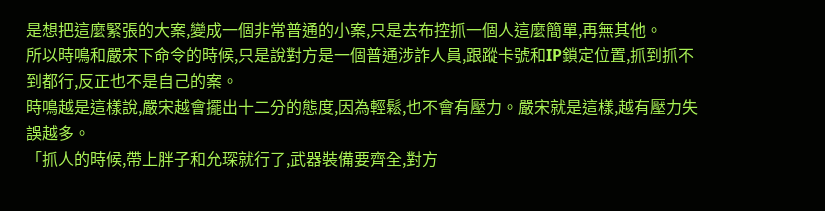是想把這麼緊張的大案,變成一個非常普通的小案,只是去布控抓一個人這麼簡單,再無其他。
所以時鳴和嚴宋下命令的時候,只是說對方是一個普通涉詐人員,跟蹤卡號和IP鎖定位置,抓到抓不到都行,反正也不是自己的案。
時鳴越是這樣說,嚴宋越會擺出十二分的態度,因為輕鬆,也不會有壓力。嚴宋就是這樣,越有壓力失誤越多。
「抓人的時候,帶上胖子和允琛就行了,武器裝備要齊全,對方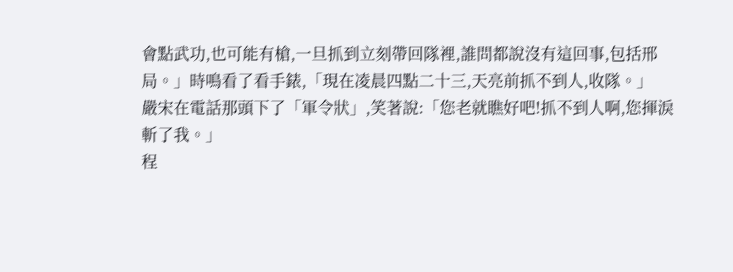會點武功,也可能有槍,一旦抓到立刻帶回隊裡,誰問都說沒有這回事,包括邢局。」時鳴看了看手錶,「現在凌晨四點二十三,天亮前抓不到人,收隊。」
嚴宋在電話那頭下了「軍令狀」,笑著說:「您老就瞧好吧!抓不到人啊,您揮淚斬了我。」
程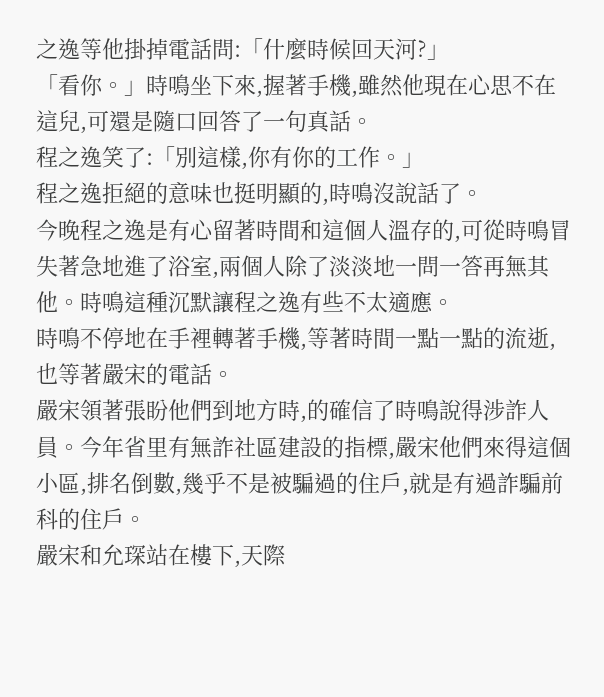之逸等他掛掉電話問:「什麼時候回天河?」
「看你。」時鳴坐下來,握著手機,雖然他現在心思不在這兒,可還是隨口回答了一句真話。
程之逸笑了:「別這樣,你有你的工作。」
程之逸拒絕的意味也挺明顯的,時鳴沒說話了。
今晚程之逸是有心留著時間和這個人溫存的,可從時鳴冒失著急地進了浴室,兩個人除了淡淡地一問一答再無其他。時鳴這種沉默讓程之逸有些不太適應。
時鳴不停地在手裡轉著手機,等著時間一點一點的流逝,也等著嚴宋的電話。
嚴宋領著張盼他們到地方時,的確信了時鳴說得涉詐人員。今年省里有無詐社區建設的指標,嚴宋他們來得這個小區,排名倒數,幾乎不是被騙過的住戶,就是有過詐騙前科的住戶。
嚴宋和允琛站在樓下,天際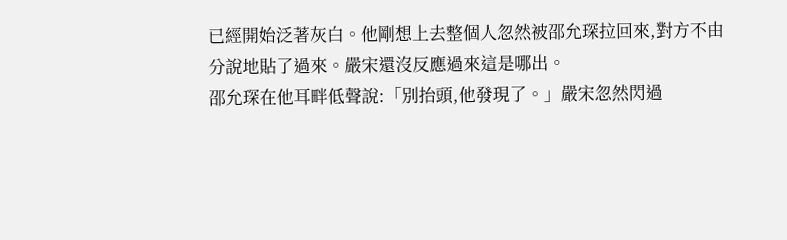已經開始泛著灰白。他剛想上去整個人忽然被邵允琛拉回來,對方不由分說地貼了過來。嚴宋還沒反應過來這是哪出。
邵允琛在他耳畔低聲說:「別抬頭,他發現了。」嚴宋忽然閃過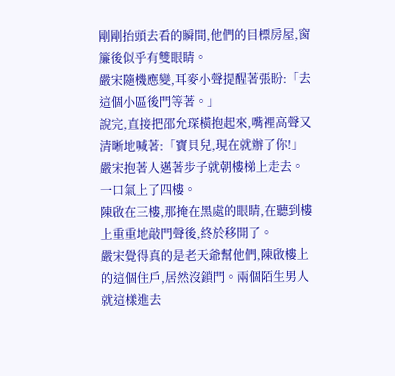剛剛抬頭去看的瞬間,他們的目標房屋,窗簾後似乎有雙眼睛。
嚴宋隨機應變,耳麥小聲提醒著張盼:「去這個小區後門等著。」
說完,直接把邵允琛橫抱起來,嘴裡高聲又清晰地喊著:「寶貝兒,現在就辦了你!」嚴宋抱著人邁著步子就朝樓梯上走去。一口氣上了四樓。
陳啟在三樓,那掩在黑處的眼睛,在聽到樓上重重地敲門聲後,終於移開了。
嚴宋覺得真的是老天爺幫他們,陳啟樓上的這個住戶,居然沒鎖門。兩個陌生男人就這樣進去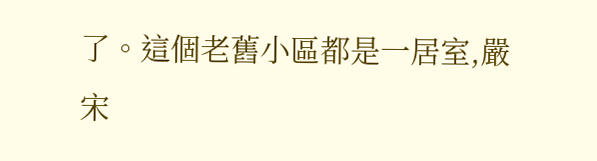了。這個老舊小區都是一居室,嚴宋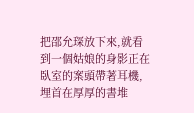把邵允琛放下來,就看到一個姑娘的身影正在臥室的案頭帶著耳機,埋首在厚厚的書堆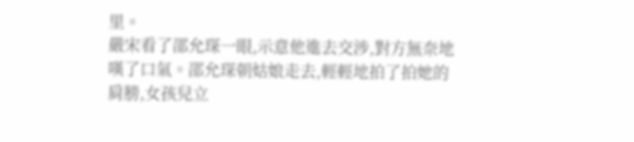里。
嚴宋看了邵允琛一眼,示意他進去交涉,對方無奈地嘆了口氣。邵允琛朝姑娘走去,輕輕地拍了拍她的肩膀,女孩兒立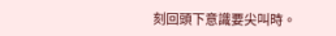刻回頭下意識要尖叫時。